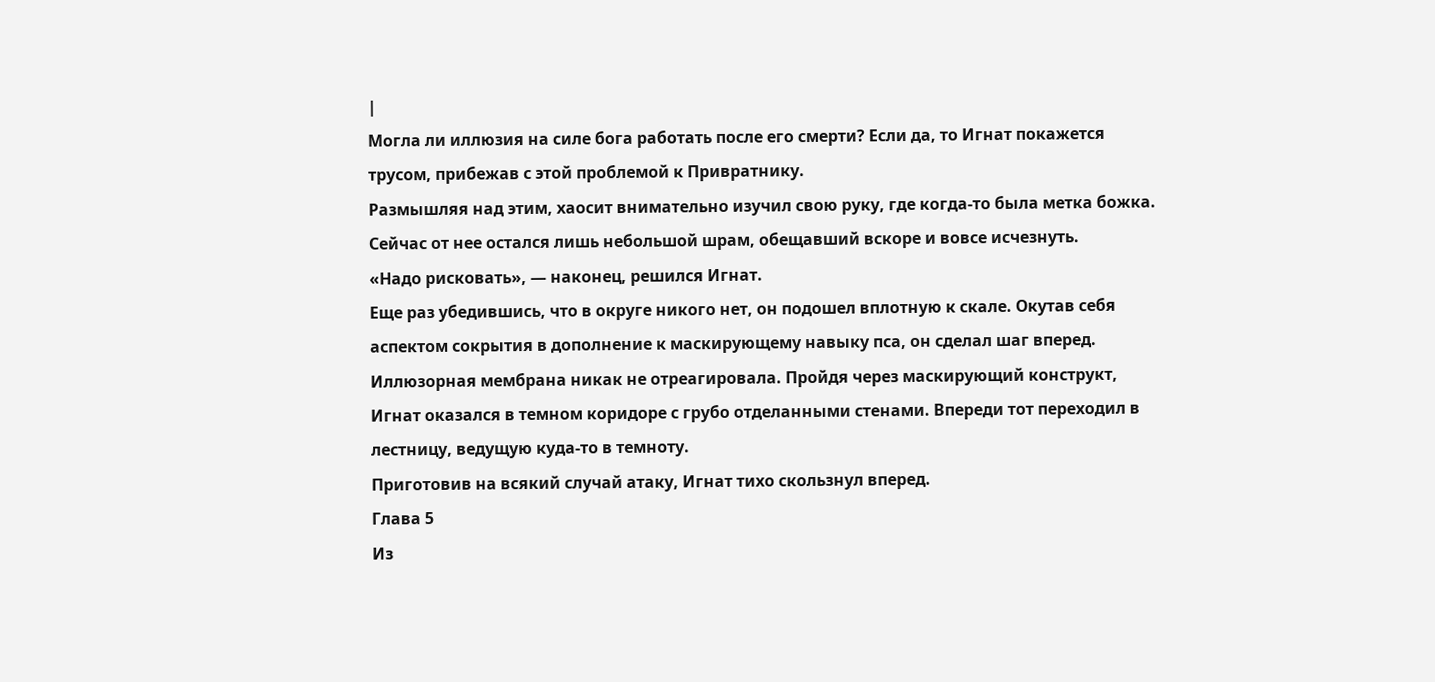|
Могла ли иллюзия на силе бога работать после его смерти? Если да, то Игнат покажется трусом, прибежав с этой проблемой к Привратнику.
Размышляя над этим, хаосит внимательно изучил свою руку, где когда-то была метка божка. Сейчас от нее остался лишь небольшой шрам, обещавший вскоре и вовсе исчезнуть.
«Надо рисковать», — наконец, решился Игнат.
Еще раз убедившись, что в округе никого нет, он подошел вплотную к скале. Окутав себя аспектом сокрытия в дополнение к маскирующему навыку пса, он сделал шаг вперед. Иллюзорная мембрана никак не отреагировала. Пройдя через маскирующий конструкт, Игнат оказался в темном коридоре с грубо отделанными стенами. Впереди тот переходил в лестницу, ведущую куда-то в темноту.
Приготовив на всякий случай атаку, Игнат тихо скользнул вперед.
Глава 5
Из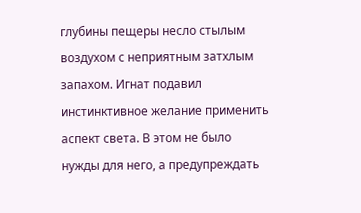глубины пещеры несло стылым воздухом с неприятным затхлым запахом. Игнат подавил инстинктивное желание применить аспект света. В этом не было нужды для него, а предупреждать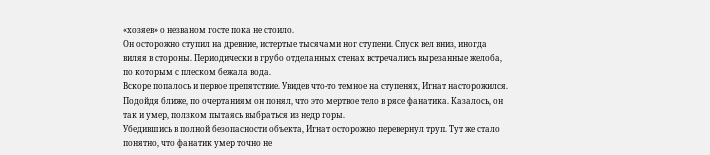«хозяев» о незваном госте пока не стоило.
Он осторожно ступил на древние, истертые тысячами ног ступени. Спуск вел вниз, иногда виляя в стороны. Периодически в грубо отделанных стенах встречались вырезанные желоба, по которым с плеском бежала вода.
Вскоре попалось и первое препятствие. Увидев что-то темное на ступенях, Игнат насторожился. Подойдя ближе, по очертаниям он понял, что это мертвое тело в рясе фанатика. Казалось, он так и умер, ползком пытаясь выбраться из недр горы.
Убедившись в полной безопасности объекта, Игнат осторожно перевернул труп. Тут же стало понятно, что фанатик умер точно не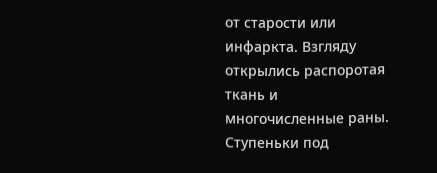от старости или инфаркта. Взгляду открылись распоротая ткань и многочисленные раны. Ступеньки под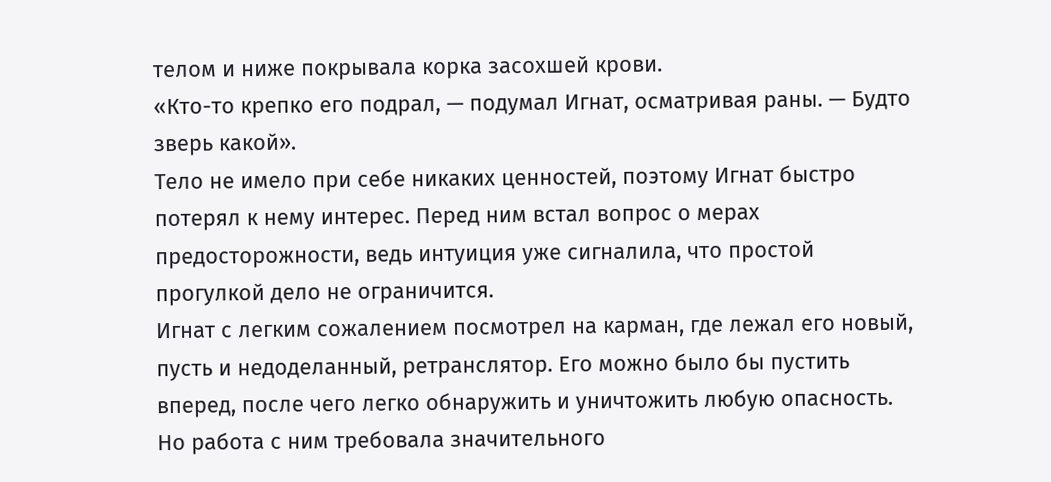телом и ниже покрывала корка засохшей крови.
«Кто-то крепко его подрал, — подумал Игнат, осматривая раны. — Будто зверь какой».
Тело не имело при себе никаких ценностей, поэтому Игнат быстро потерял к нему интерес. Перед ним встал вопрос о мерах предосторожности, ведь интуиция уже сигналила, что простой прогулкой дело не ограничится.
Игнат с легким сожалением посмотрел на карман, где лежал его новый, пусть и недоделанный, ретранслятор. Его можно было бы пустить вперед, после чего легко обнаружить и уничтожить любую опасность. Но работа с ним требовала значительного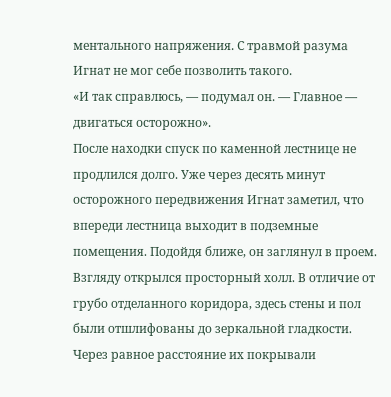ментального напряжения. С травмой разума Игнат не мог себе позволить такого.
«И так справлюсь, — подумал он. — Главное — двигаться осторожно».
После находки спуск по каменной лестнице не продлился долго. Уже через десять минут осторожного передвижения Игнат заметил, что впереди лестница выходит в подземные помещения. Подойдя ближе, он заглянул в проем.
Взгляду открылся просторный холл. В отличие от грубо отделанного коридора, здесь стены и пол были отшлифованы до зеркальной гладкости. Через равное расстояние их покрывали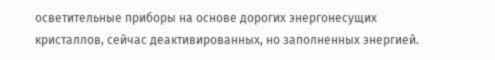осветительные приборы на основе дорогих энергонесущих кристаллов, сейчас деактивированных, но заполненных энергией.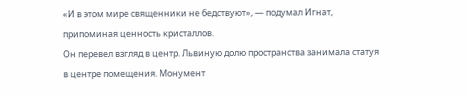«И в этом мире священники не бедствуют», — подумал Игнат, припоминая ценность кристаллов.
Он перевел взгляд в центр. Львиную долю пространства занимала статуя в центре помещения. Монумент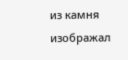из камня изображал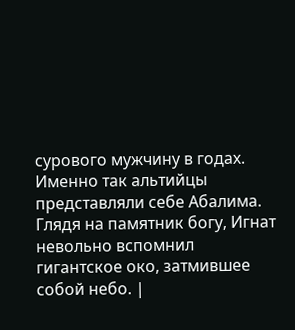сурового мужчину в годах. Именно так альтийцы представляли себе Абалима.
Глядя на памятник богу, Игнат невольно вспомнил гигантское око, затмившее собой небо. |